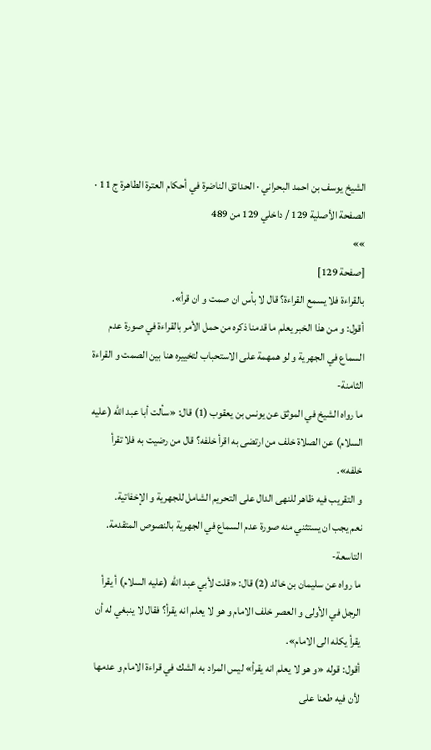الشيخ يوسف بن احمد البحراني · الحدائق الناضرة في أحكام العترة الطاهرة ج 11 · الصفحة الأصلية 129 / داخلي 129 من 489
»»
[صفحة 129]
بالقراءة فلا يسمع القراءة؟ قال لا بأس ان صمت و ان قرأ».
أقول: و من هذا الخبر يعلم ما قدمنا ذكره من حمل الأمر بالقراءة في صورة عدم السماع في الجهرية و لو همهمة على الاستحباب لتخييره هنا بين الصمت و القراءة الثامنة-
ما رواه الشيخ في الموثق عن يونس بن يعقوب (1) قال: «سألت أبا عبد الله (عليه السلام) عن الصلاة خلف من ارتضى به اقرأ خلفه؟ قال من رضيت به فلا تقرأ خلفه».
و التقريب فيه ظاهر للنهى الدال على التحريم الشامل للجهرية و الإخفاتية.
نعم يجب ان يستثني منه صورة عدم السماع في الجهرية بالنصوص المتقدمة.
التاسعة-
ما رواه عن سليمان بن خالد (2) قال: «قلت لأبي عبد الله (عليه السلام) أ يقرأ الرجل في الأولى و العصر خلف الامام و هو لا يعلم انه يقرأ؟ فقال لا ينبغي له أن يقرأ يكله الى الامام».
أقول: قوله «و هو لا يعلم انه يقرأ» ليس المراد به الشك في قراءة الامام و عدمها لأن فيه طعنا على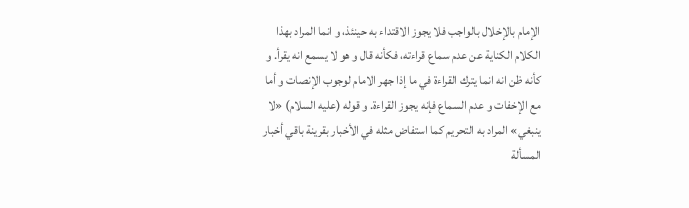الإمام بالإخلال بالواجب فلا يجوز الاقتداء به حينئذ، و انما المراد بهذا الكلام الكناية عن عدم سماع قراءته، فكأنه قال و هو لا يسمع انه يقرأ. و كأنه ظن انه انما يترك القراءة في ما إذا جهر الامام لوجوب الإنصات و أما مع الإخفات و عدم السماع فإنه يجوز القراءة. و قوله (عليه السلام) «لا ينبغي» المراد به التحريم كما استفاض مثله في الأخبار بقرينة باقي أخبار المسألة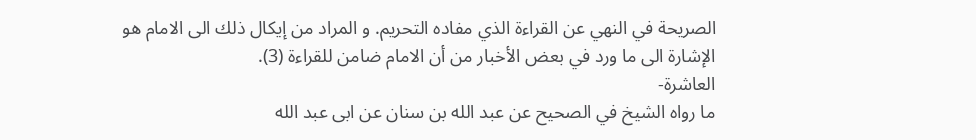الصريحة في النهي عن القراءة الذي مفاده التحريم. و المراد من إيكال ذلك الى الامام هو الإشارة الى ما ورد في بعض الأخبار من أن الامام ضامن للقراءة (3).
العاشرة-
ما رواه الشيخ في الصحيح عن عبد الله بن سنان عن ابى عبد الله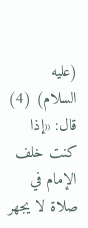(عليه السلام) (4) قال: «إذا كنت خلف الإمام في صلاة لا يجهر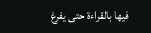فيها بالقراءة حتى يفرغ